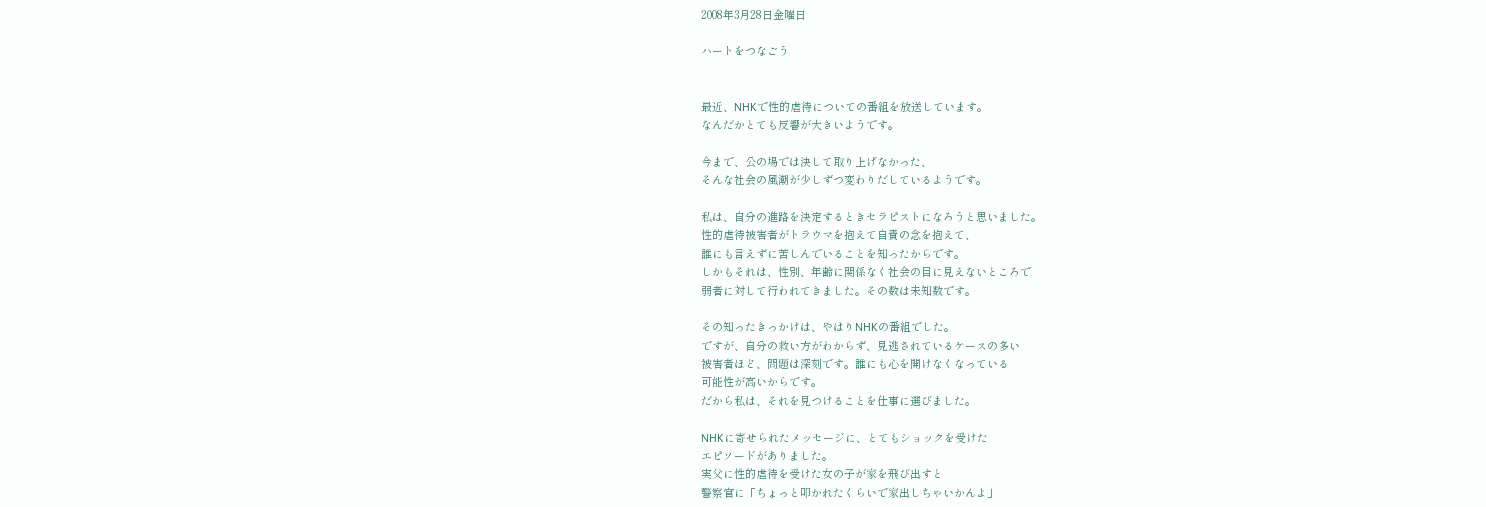2008年3月28日金曜日

ハートをつなごう


最近、NHKで性的虐待についての番組を放送しています。
なんだかとても反響が大きいようです。

今まで、公の場では決して取り上げなかった、
そんな社会の風潮が少しずつ変わりだしているようです。

私は、自分の進路を決定するときセラピストになろうと思いました。
性的虐待被害者がトラウマを抱えて自責の念を抱えて、
誰にも言えずに苦しんでいることを知ったからです。
しかもそれは、性別、年齢に関係なく社会の目に見えないところで
弱者に対して行われてきました。その数は未知数です。

その知ったきっかけは、やはりNHKの番組でした。
ですが、自分の救い方がわからず、見逃されているケースの多い
被害者ほど、問題は深刻です。誰にも心を開けなくなっている
可能性が高いからです。
だから私は、それを見つけることを仕事に選びました。

NHKに寄せられたメッセージに、とてもショックを受けた
エピソードがありました。
実父に性的虐待を受けた女の子が家を飛び出すと
警察官に「ちょっと叩かれたくらいで家出しちゃいかんよ」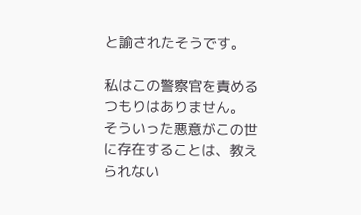と諭されたそうです。

私はこの警察官を責めるつもりはありません。
そういった悪意がこの世に存在することは、教えられない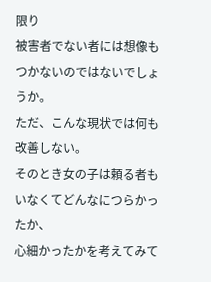限り
被害者でない者には想像もつかないのではないでしょうか。
ただ、こんな現状では何も改善しない。
そのとき女の子は頼る者もいなくてどんなにつらかったか、
心細かったかを考えてみて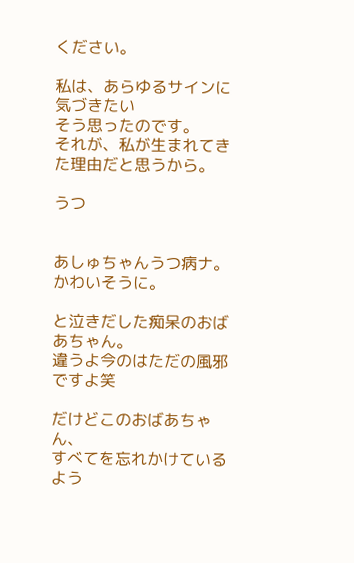ください。

私は、あらゆるサインに気づきたい
そう思ったのです。
それが、私が生まれてきた理由だと思うから。

うつ


あしゅちゃんうつ病ナ。
かわいそうに。

と泣きだした痴呆のおばあちゃん。
違うよ今のはただの風邪ですよ笑

だけどこのおばあちゃん、
すべてを忘れかけているよう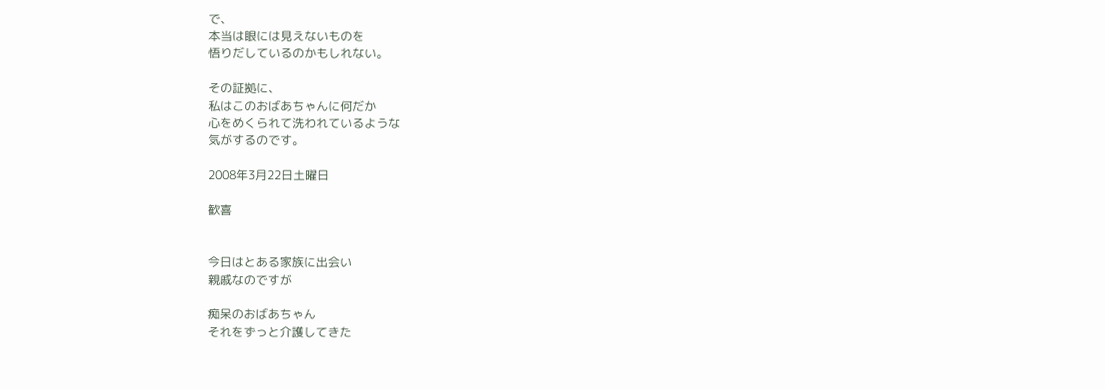で、
本当は眼には見えないものを
悟りだしているのかもしれない。

その証拠に、
私はこのおばあちゃんに何だか
心をめくられて洗われているような
気がするのです。

2008年3月22日土曜日

歓喜


今日はとある家族に出会い
親戚なのですが

痴呆のおばあちゃん
それをずっと介護してきた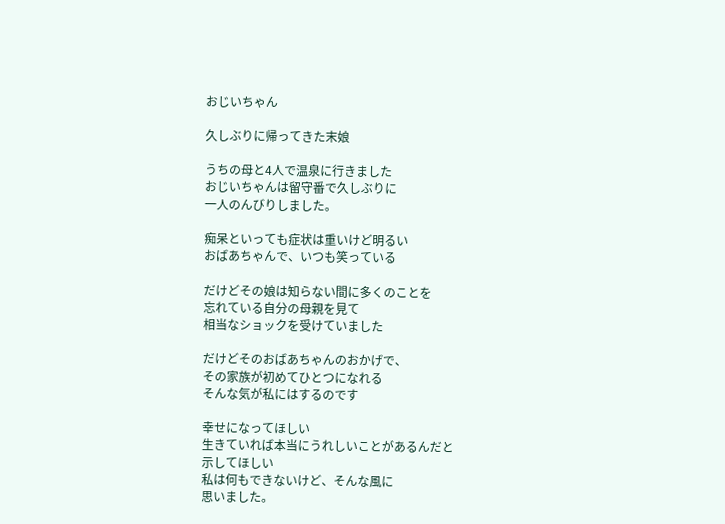おじいちゃん

久しぶりに帰ってきた末娘

うちの母と4人で温泉に行きました
おじいちゃんは留守番で久しぶりに
一人のんびりしました。

痴呆といっても症状は重いけど明るい
おばあちゃんで、いつも笑っている

だけどその娘は知らない間に多くのことを
忘れている自分の母親を見て
相当なショックを受けていました

だけどそのおばあちゃんのおかげで、
その家族が初めてひとつになれる
そんな気が私にはするのです

幸せになってほしい
生きていれば本当にうれしいことがあるんだと
示してほしい
私は何もできないけど、そんな風に
思いました。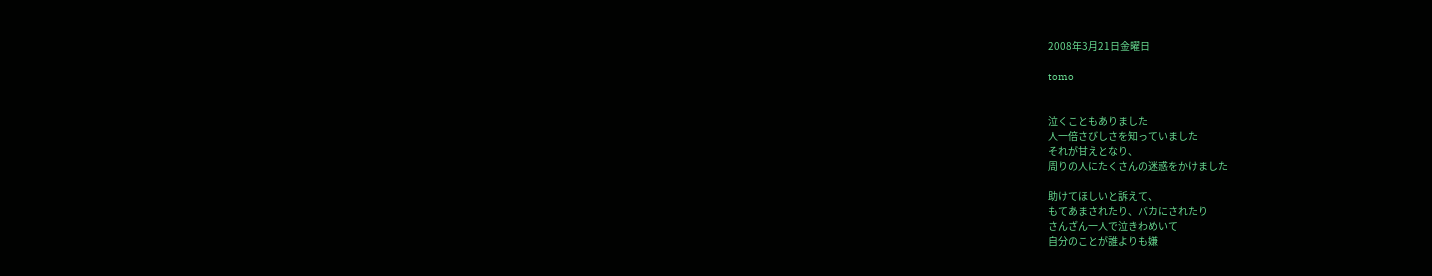2008年3月21日金曜日

tomo


泣くこともありました
人一倍さびしさを知っていました
それが甘えとなり、
周りの人にたくさんの迷惑をかけました

助けてほしいと訴えて、
もてあまされたり、バカにされたり
さんざん一人で泣きわめいて
自分のことが誰よりも嫌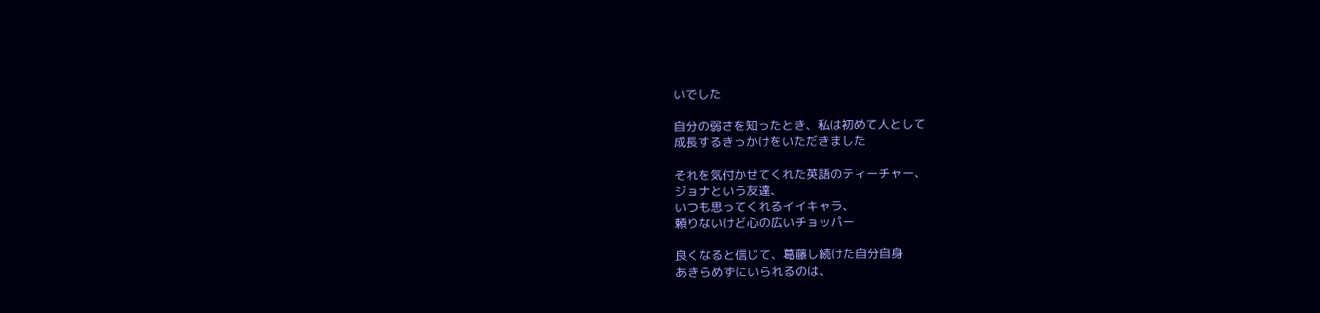いでした

自分の弱さを知ったとき、私は初めて人として
成長するきっかけをいただきました

それを気付かせてくれた英語のティーチャー、
ジョナという友達、
いつも思ってくれるイイキャラ、
頼りないけど心の広いチョッパー

良くなると信じて、葛藤し続けた自分自身
あきらめずにいられるのは、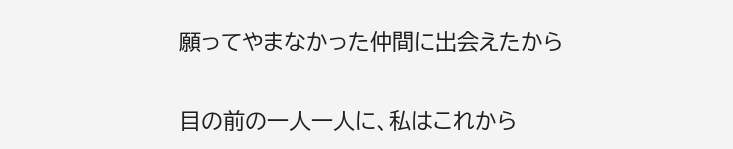願ってやまなかった仲間に出会えたから


目の前の一人一人に、私はこれから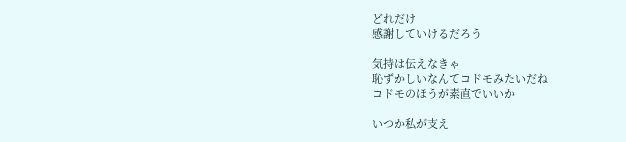どれだけ
感謝していけるだろう

気持は伝えなきゃ
恥ずかしいなんてコドモみたいだね
コドモのほうが素直でいいか

いつか私が支え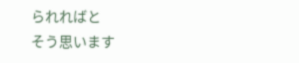られればと
そう思います